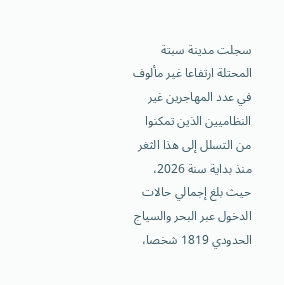سجلت مدينة سبتة المحتلة ارتفاعا غير مألوف في عدد المهاجرين غير النظاميين الذين تمكنوا من التسلل إلى هذا الثغر منذ بداية سنة 2026، حيث بلغ إجمالي حالات الدخول عبر البحر والسياج الحدودي 1819 شخصا،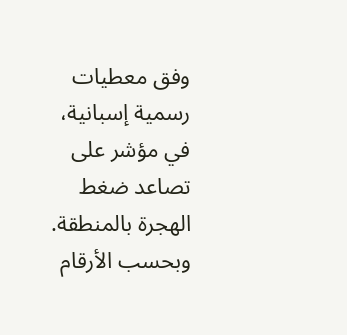وفق معطيات رسمية إسبانية، في مؤشر على تصاعد ضغط الهجرة بالمنطقة.
وبحسب الأرقام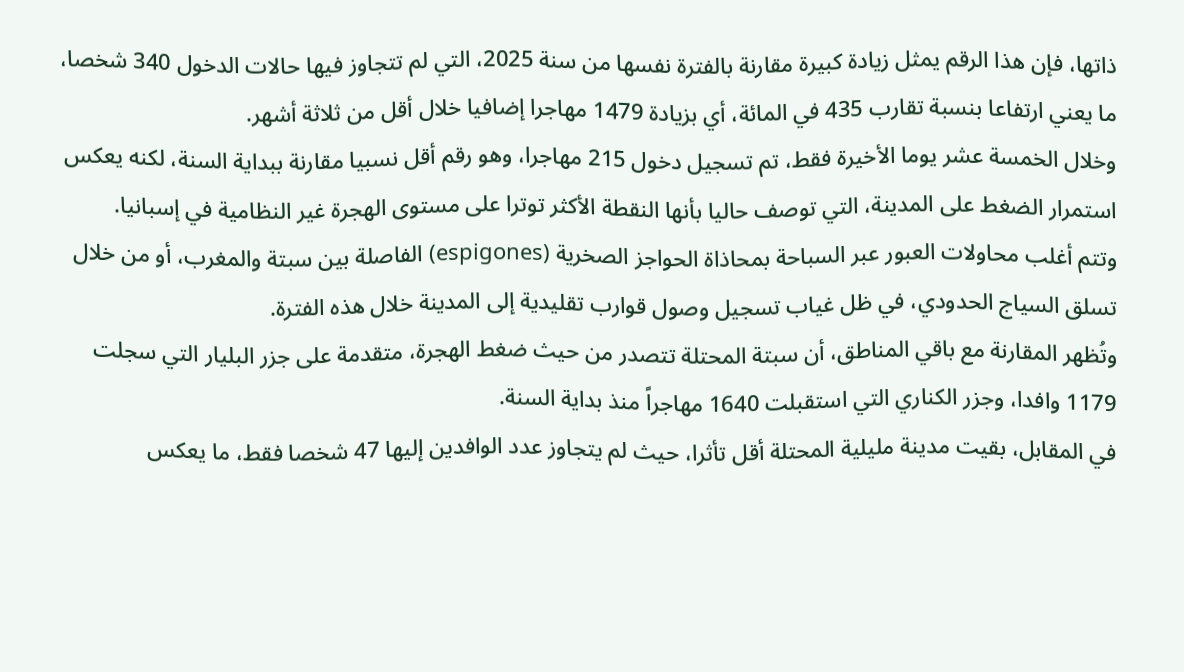ذاتها، فإن هذا الرقم يمثل زيادة كبيرة مقارنة بالفترة نفسها من سنة 2025، التي لم تتجاوز فيها حالات الدخول 340 شخصا، ما يعني ارتفاعا بنسبة تقارب 435 في المائة، أي بزيادة 1479 مهاجرا إضافيا خلال أقل من ثلاثة أشهر.
وخلال الخمسة عشر يوما الأخيرة فقط، تم تسجيل دخول 215 مهاجرا، وهو رقم أقل نسبيا مقارنة ببداية السنة، لكنه يعكس استمرار الضغط على المدينة، التي توصف حاليا بأنها النقطة الأكثر توترا على مستوى الهجرة غير النظامية في إسبانيا.
وتتم أغلب محاولات العبور عبر السباحة بمحاذاة الحواجز الصخرية (espigones) الفاصلة بين سبتة والمغرب، أو من خلال تسلق السياج الحدودي، في ظل غياب تسجيل وصول قوارب تقليدية إلى المدينة خلال هذه الفترة.
وتُظهر المقارنة مع باقي المناطق، أن سبتة المحتلة تتصدر من حيث ضغط الهجرة، متقدمة على جزر البليار التي سجلت 1179 وافدا، وجزر الكناري التي استقبلت 1640 مهاجراً منذ بداية السنة.
في المقابل، بقيت مدينة مليلية المحتلة أقل تأثرا، حيث لم يتجاوز عدد الوافدين إليها 47 شخصا فقط، ما يعكس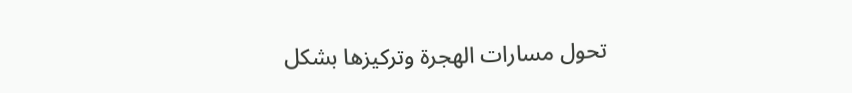تحول مسارات الهجرة وتركيزها بشكل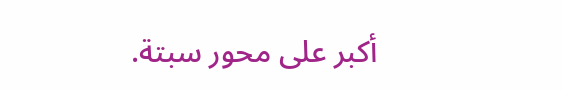أكبر على محور سبتة.